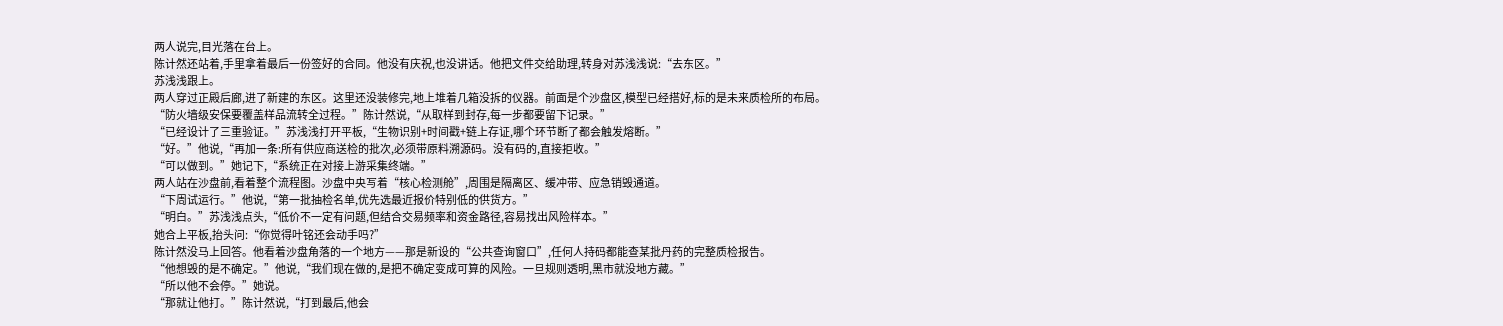两人说完,目光落在台上。
陈计然还站着,手里拿着最后一份签好的合同。他没有庆祝,也没讲话。他把文件交给助理,转身对苏浅浅说:“去东区。”
苏浅浅跟上。
两人穿过正殿后廊,进了新建的东区。这里还没装修完,地上堆着几箱没拆的仪器。前面是个沙盘区,模型已经搭好,标的是未来质检所的布局。
“防火墙级安保要覆盖样品流转全过程。”陈计然说,“从取样到封存,每一步都要留下记录。”
“已经设计了三重验证。”苏浅浅打开平板,“生物识别+时间戳+链上存证,哪个环节断了都会触发熔断。”
“好。”他说,“再加一条:所有供应商送检的批次,必须带原料溯源码。没有码的,直接拒收。”
“可以做到。”她记下,“系统正在对接上游采集终端。”
两人站在沙盘前,看着整个流程图。沙盘中央写着“核心检测舱”,周围是隔离区、缓冲带、应急销毁通道。
“下周试运行。”他说,“第一批抽检名单,优先选最近报价特别低的供货方。”
“明白。”苏浅浅点头,“低价不一定有问题,但结合交易频率和资金路径,容易找出风险样本。”
她合上平板,抬头问:“你觉得叶铭还会动手吗?”
陈计然没马上回答。他看着沙盘角落的一个地方——那是新设的“公共查询窗口”,任何人持码都能查某批丹药的完整质检报告。
“他想毁的是不确定。”他说,“我们现在做的,是把不确定变成可算的风险。一旦规则透明,黑市就没地方藏。”
“所以他不会停。”她说。
“那就让他打。”陈计然说,“打到最后,他会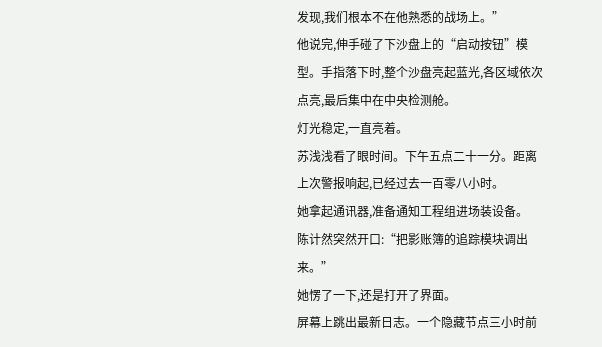发现,我们根本不在他熟悉的战场上。”
他说完,伸手碰了下沙盘上的“启动按钮”模型。手指落下时,整个沙盘亮起蓝光,各区域依次点亮,最后集中在中央检测舱。
灯光稳定,一直亮着。
苏浅浅看了眼时间。下午五点二十一分。距离上次警报响起,已经过去一百零八小时。
她拿起通讯器,准备通知工程组进场装设备。
陈计然突然开口:“把影账簿的追踪模块调出来。”
她愣了一下,还是打开了界面。
屏幕上跳出最新日志。一个隐藏节点三小时前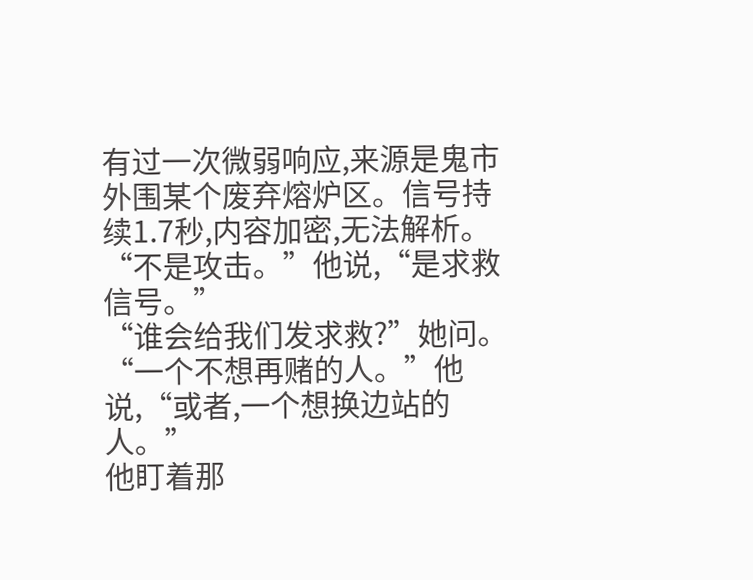有过一次微弱响应,来源是鬼市外围某个废弃熔炉区。信号持续1.7秒,内容加密,无法解析。
“不是攻击。”他说,“是求救信号。”
“谁会给我们发求救?”她问。
“一个不想再赌的人。”他说,“或者,一个想换边站的人。”
他盯着那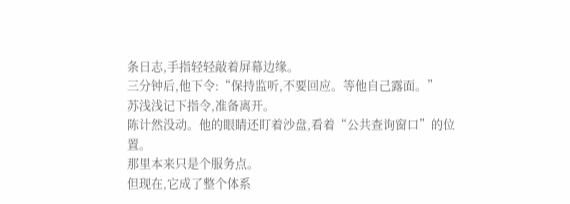条日志,手指轻轻敲着屏幕边缘。
三分钟后,他下令:“保持监听,不要回应。等他自己露面。”
苏浅浅记下指令,准备离开。
陈计然没动。他的眼睛还盯着沙盘,看着“公共查询窗口”的位置。
那里本来只是个服务点。
但现在,它成了整个体系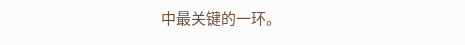中最关键的一环。